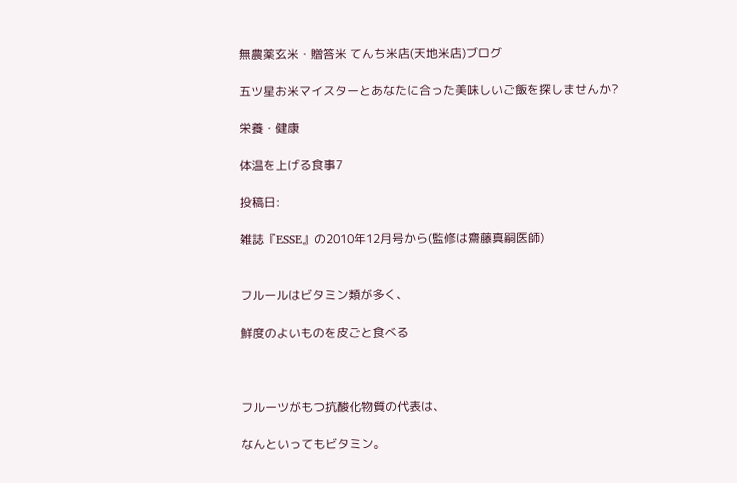無農薬玄米・贈答米 てんち米店(天地米店)ブログ

五ツ星お米マイスターとあなたに合った美味しいご飯を探しませんか?

栄養・健康

体温を上げる食事7

投稿日:

雑誌『ESSE』の2010年12月号から(監修は齋藤真嗣医師)


フルールはビタミン類が多く、

鮮度のよいものを皮ごと食べる



フルーツがもつ抗酸化物質の代表は、

なんといってもビタミン。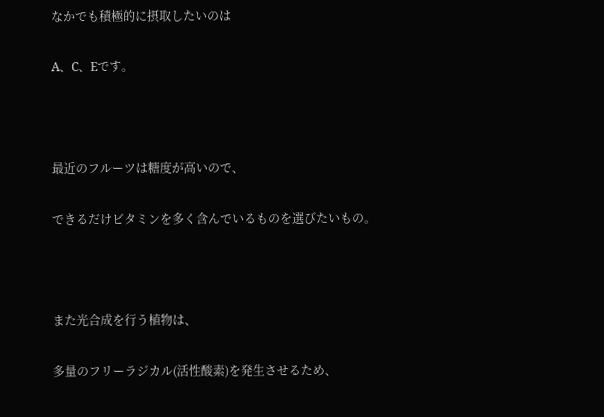なかでも積極的に摂取したいのは

A、C、Eです。



最近のフルーツは糖度が高いので、

できるだけビタミンを多く含んでいるものを選びたいもの。



また光合成を行う植物は、

多量のフリーラジカル(活性酸素)を発生させるため、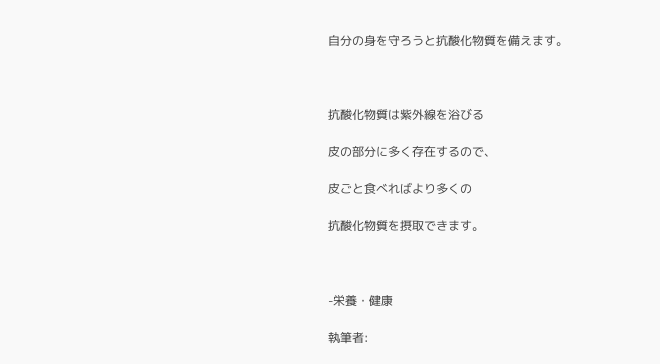自分の身を守ろうと抗酸化物質を備えます。



抗酸化物質は紫外線を浴びる

皮の部分に多く存在するので、

皮ごと食べればより多くの

抗酸化物質を摂取できます。



-栄養・健康

執筆者: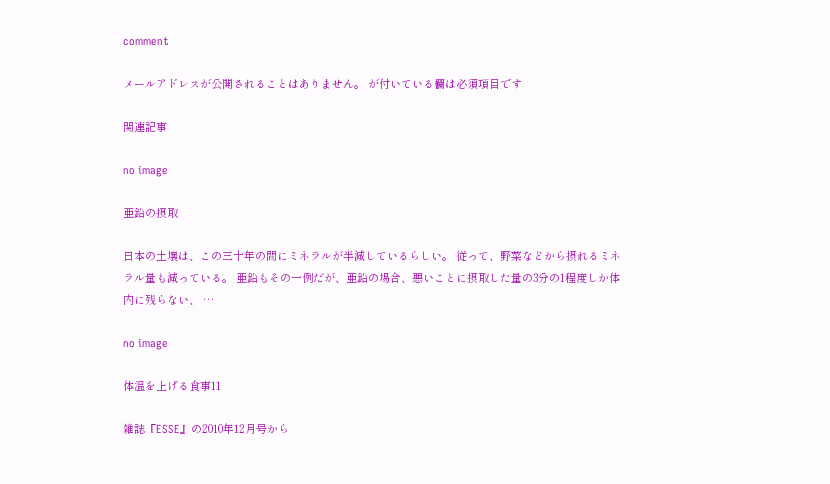comment

メールアドレスが公開されることはありません。 が付いている欄は必須項目です

関連記事

no image

亜鉛の摂取

日本の土壌は、この三十年の間にミネラルが半減しているらしい。 従って、野菜などから摂れるミネラル量も減っている。 亜鉛もその一例だが、亜鉛の場合、悪いことに摂取した量の3分の1程度しか体内に残らない、 …

no image

体温を上げる食事11

雑誌『ESSE』の2010年12月号から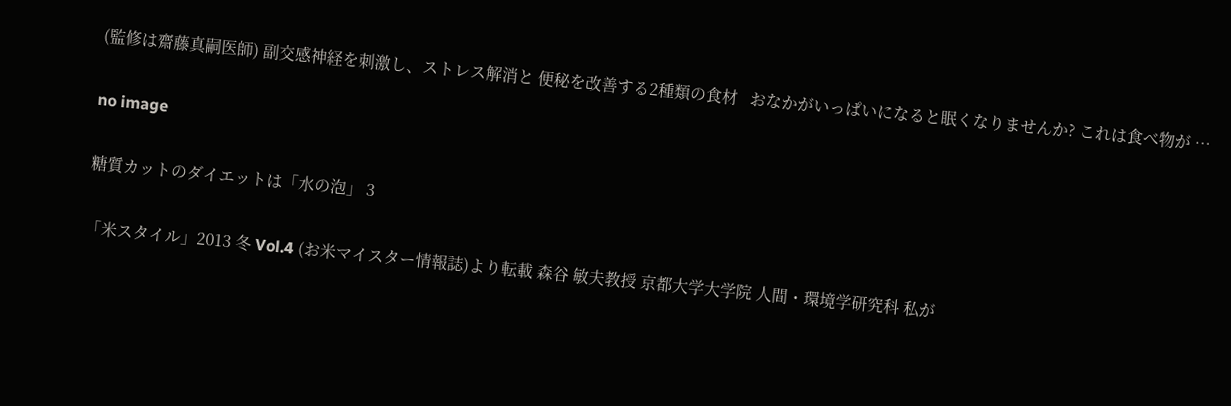(監修は齋藤真嗣医師) 副交感神経を刺激し、ストレス解消と 便秘を改善する2種類の食材   おなかがいっぱいになると眠くなりませんか? これは食べ物が …

no image

糖質カットのダイエットは「水の泡」 3

「米スタイル」2013 冬 Vol.4 (お米マイスター情報誌)より転載 森谷 敏夫教授 京都大学大学院 人間・環境学研究科 私が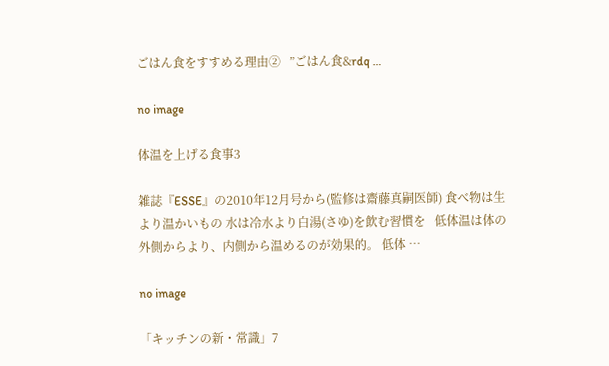ごはん食をすすめる理由②   ”ごはん食&rdq …

no image

体温を上げる食事3

雑誌『ESSE』の2010年12月号から(監修は齋藤真嗣医師) 食べ物は生より温かいもの 水は冷水より白湯(さゆ)を飲む習慣を   低体温は体の外側からより、内側から温めるのが効果的。 低体 …

no image

「キッチンの新・常識」7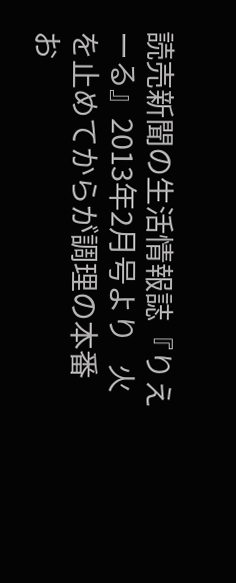読売新聞の生活情報誌『りえーる』2013年2月号より   火を止めてからが調理の本番   お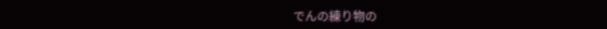でんの練り物の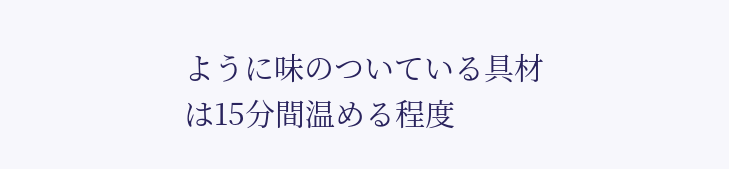ように味のついている具材は15分間温める程度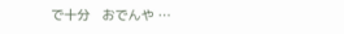で十分   おでんや …